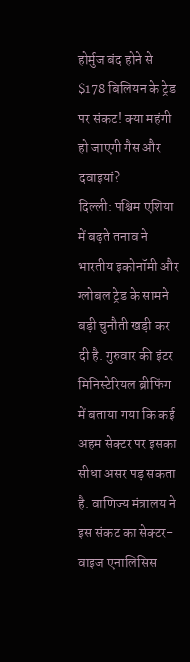होर्मुज बंद होने से $178 बिलियन के ट्रेड पर संकट! क्या महंगी हो जाएगी गैस और दवाइयां?
दिल्ली: पश्चिम एशिया में बढ़ते तनाव ने भारतीय इकोनॉमी और ग्लोबल ट्रेड के सामने बड़ी चुनौती खड़ी कर दी है. गुरुवार की इंटर मिनिस्टेरियल ब्रीफिंग में बताया गया कि कई अहम सेक्टर पर इसका सीधा असर पड़ सकता है. वाणिज्य मंत्रालय ने इस संकट का सेक्टर-वाइज एनालिसिस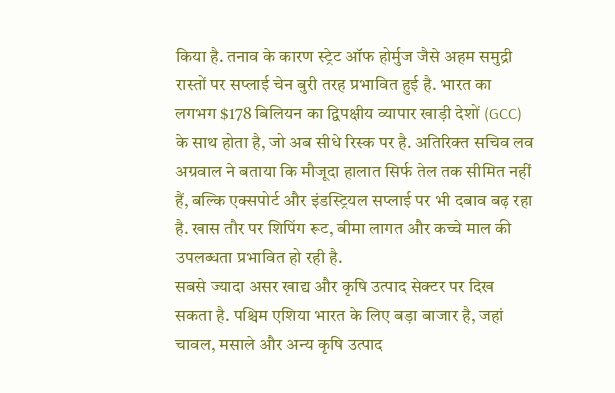किया है. तनाव के कारण स्ट्रेट ऑफ होर्मुज जैसे अहम समुद्री रास्तों पर सप्लाई चेन बुरी तरह प्रभावित हुई है. भारत का लगभग $178 बिलियन का द्विपक्षीय व्यापार खाड़ी देशों (GCC) के साथ होता है, जो अब सीधे रिस्क पर है. अतिरिक्त सचिव लव अग्रवाल ने बताया कि मौजूदा हालात सिर्फ तेल तक सीमित नहीं हैं, बल्कि एक्सपोर्ट और इंडस्ट्रियल सप्लाई पर भी दबाव बढ़ रहा है. खास तौर पर शिपिंग रूट, बीमा लागत और कच्चे माल की उपलब्धता प्रभावित हो रही है.
सबसे ज्यादा असर खाद्य और कृषि उत्पाद सेक्टर पर दिख सकता है. पश्चिम एशिया भारत के लिए बड़ा बाजार है, जहां चावल, मसाले और अन्य कृषि उत्पाद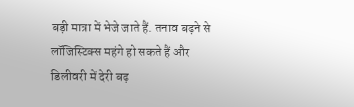बड़ी मात्रा में भेजे जाते हैं. तनाव बढ़ने से लॉजिस्टिक्स महंगे हो सकते हैं और डिलीवरी में देरी बढ़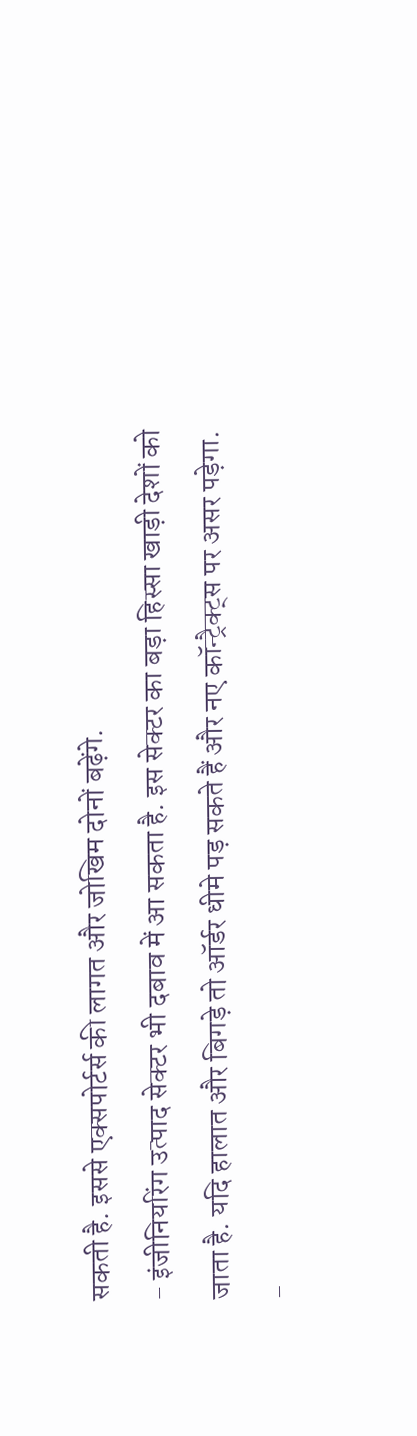सकती है. इससे एक्सपोर्टर्स की लागत और जोखिम दोनों बढ़ेंगे.
- इंजीनियरिंग उत्पाद सेक्टर भी दबाव में आ सकता है. इस सेक्टर का बड़ा हिस्सा खाड़ी देशों को जाता है. यदि हालात और बिगड़े तो ऑर्डर धीमे पड़ सकते हैं और नए कॉन्ट्रैक्ट्स पर असर पड़ेगा.
-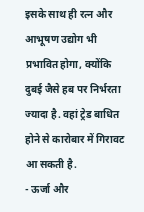इसके साथ ही रत्न और आभूषण उद्योग भी प्रभावित होगा, क्योंकि दुबई जैसे हब पर निर्भरता ज्यादा है. वहां ट्रेड बाधित होने से कारोबार में गिरावट आ सकती है.
- ऊर्जा और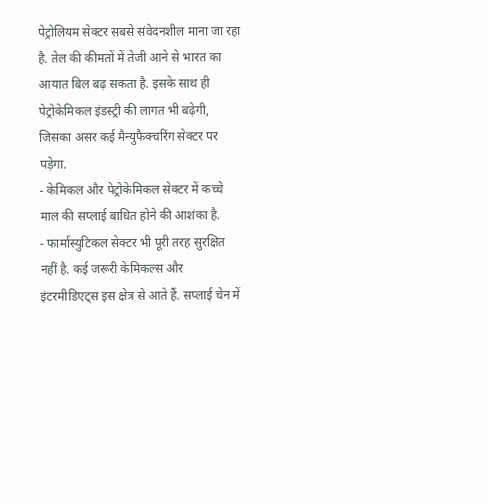पेट्रोलियम सेक्टर सबसे संवेदनशील माना जा रहा है. तेल की कीमतों में तेजी आने से भारत का आयात बिल बढ़ सकता है. इसके साथ ही पेट्रोकेमिकल इंडस्ट्री की लागत भी बढ़ेगी, जिसका असर कई मैन्युफैक्चरिंग सेक्टर पर पड़ेगा.
- केमिकल और पेट्रोकेमिकल सेक्टर में कच्चे माल की सप्लाई बाधित होने की आशंका है.
- फार्मास्युटिकल सेक्टर भी पूरी तरह सुरक्षित नहीं है. कई जरूरी केमिकल्स और इंटरमीडिएट्स इस क्षेत्र से आते हैं. सप्लाई चेन में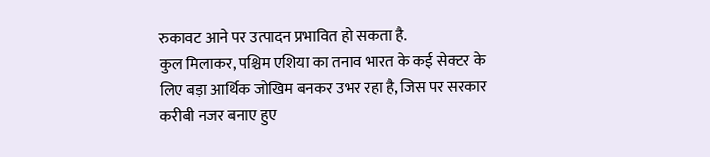रुकावट आने पर उत्पादन प्रभावित हो सकता है.
कुल मिलाकर, पश्चिम एशिया का तनाव भारत के कई सेक्टर के लिए बड़ा आर्थिक जोखिम बनकर उभर रहा है, जिस पर सरकार करीबी नजर बनाए हुए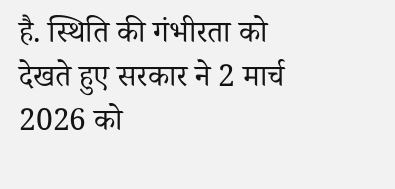है. स्थिति की गंभीरता को देखते हुए सरकार ने 2 मार्च 2026 को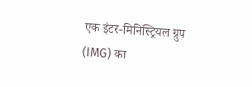एक इंटर-मिनिस्ट्रियल ग्रुप (IMG) का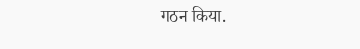गठन किया.